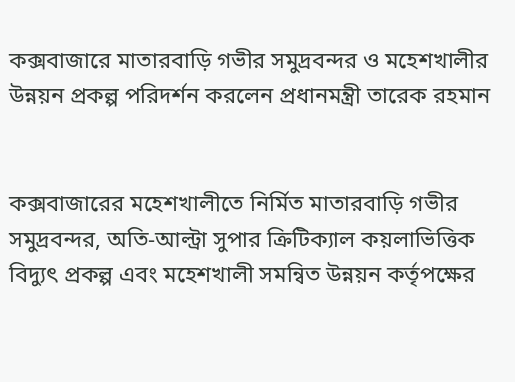কক্সবাজারে মাতারবাড়ি গভীর সমুদ্রবন্দর ও মহেশখালীর উন্নয়ন প্রকল্প পরিদর্শন করলেন প্রধানমন্ত্রী তারেক রহমান


কক্সবাজারের মহেশখালীতে নির্মিত মাতারবাড়ি গভীর সমুদ্রবন্দর, অতি-আল্ট্রা সুপার ক্রিটিক্যাল কয়লাভিত্তিক বিদ্যুৎ প্রকল্প এবং মহেশখালী সমন্বিত উন্নয়ন কর্তৃপক্ষের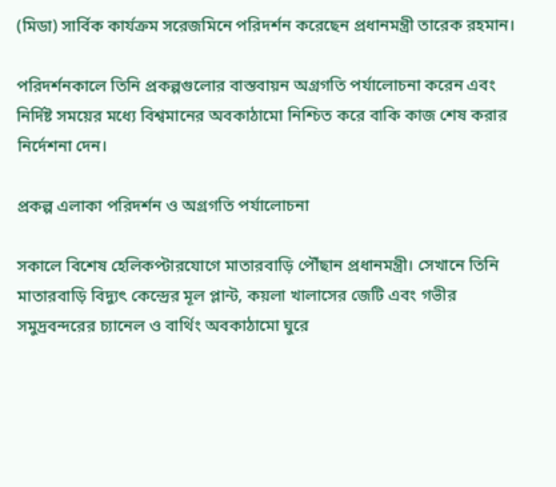(মিডা) সার্বিক কার্যক্রম সরেজমিনে পরিদর্শন করেছেন প্রধানমন্ত্রী তারেক রহমান।

পরিদর্শনকালে তিনি প্রকল্পগুলোর বাস্তবায়ন অগ্রগতি পর্যালোচনা করেন এবং নির্দিষ্ট সময়ের মধ্যে বিশ্বমানের অবকাঠামো নিশ্চিত করে বাকি কাজ শেষ করার নির্দেশনা দেন।

প্রকল্প এলাকা পরিদর্শন ও অগ্রগতি পর্যালোচনা

সকালে বিশেষ হেলিকপ্টারযোগে মাতারবাড়ি পৌঁছান প্রধানমন্ত্রী। সেখানে তিনি মাতারবাড়ি বিদ্যুৎ কেন্দ্রের মূল প্লান্ট, কয়লা খালাসের জেটি এবং গভীর সমুদ্রবন্দরের চ্যানেল ও বার্থিং অবকাঠামো ঘুরে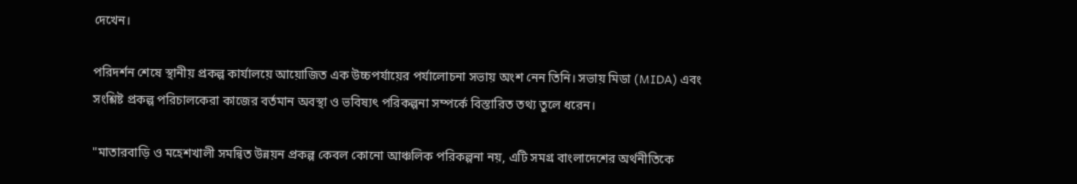দেখেন।

পরিদর্শন শেষে স্থানীয় প্রকল্প কার্যালয়ে আয়োজিত এক উচ্চপর্যায়ের পর্যালোচনা সভায় অংশ নেন তিনি। সভায় মিডা (MIDA) এবং সংশ্লিষ্ট প্রকল্প পরিচালকেরা কাজের বর্তমান অবস্থা ও ভবিষ্যৎ পরিকল্পনা সম্পর্কে বিস্তারিত তথ্য তুলে ধরেন।

"মাতারবাড়ি ও মহেশখালী সমন্বিত উন্নয়ন প্রকল্প কেবল কোনো আঞ্চলিক পরিকল্পনা নয়, এটি সমগ্র বাংলাদেশের অর্থনীতিকে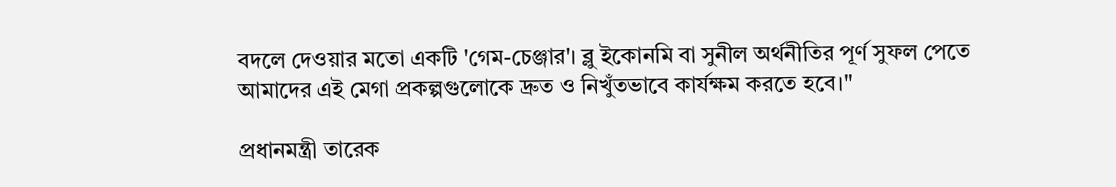বদলে দেওয়ার মতো একটি 'গেম-চেঞ্জার'। ব্লু ইকোনমি বা সুনীল অর্থনীতির পূর্ণ সুফল পেতে আমাদের এই মেগা প্রকল্পগুলোকে দ্রুত ও নিখুঁতভাবে কার্যক্ষম করতে হবে।"

প্রধানমন্ত্রী তারেক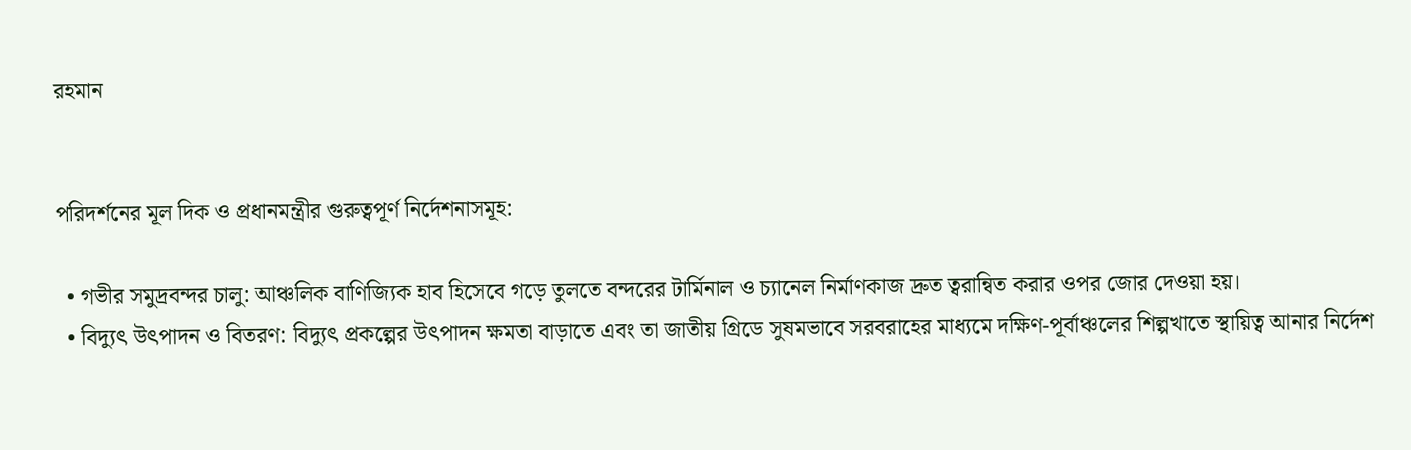রহমান


পরিদর্শনের মূল দিক ও প্রধানমন্ত্রীর গুরুত্বপূর্ণ নির্দেশনাসমূহ:

  • গভীর সমুদ্রবন্দর চালু: আঞ্চলিক বাণিজ্যিক হাব হিসেবে গড়ে তুলতে বন্দরের টার্মিনাল ও চ্যানেল নির্মাণকাজ দ্রুত ত্বরান্বিত করার ওপর জোর দেওয়া হয়।
  • বিদ্যুৎ উৎপাদন ও বিতরণ: বিদ্যুৎ প্রকল্পের উৎপাদন ক্ষমতা বাড়াতে এবং তা জাতীয় গ্রিডে সুষমভাবে সরবরাহের মাধ্যমে দক্ষিণ-পূর্বাঞ্চলের শিল্পখাতে স্থায়িত্ব আনার নির্দেশ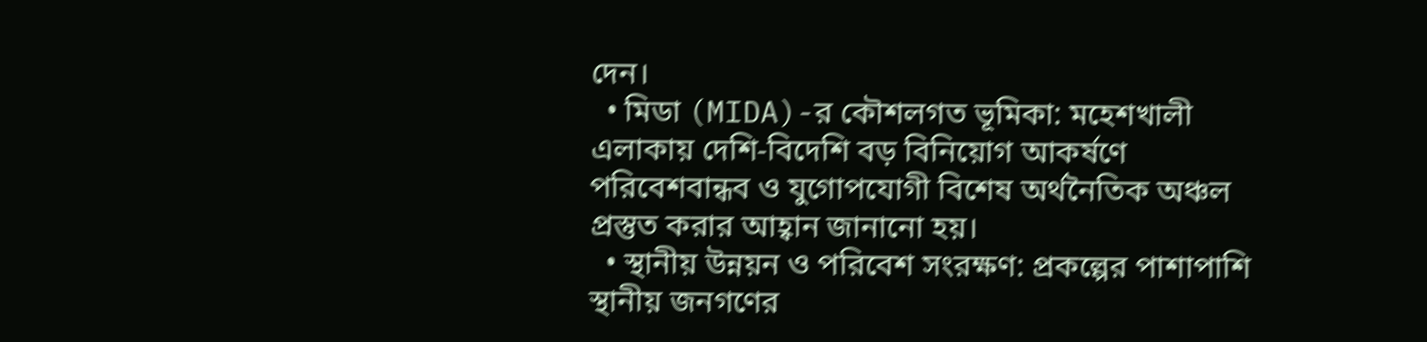দেন।
  • মিডা (MIDA)-র কৌশলগত ভূমিকা: মহেশখালী এলাকায় দেশি-বিদেশি বড় বিনিয়োগ আকর্ষণে পরিবেশবান্ধব ও যুগোপযোগী বিশেষ অর্থনৈতিক অঞ্চল প্রস্তুত করার আহ্বান জানানো হয়।
  • স্থানীয় উন্নয়ন ও পরিবেশ সংরক্ষণ: প্রকল্পের পাশাপাশি স্থানীয় জনগণের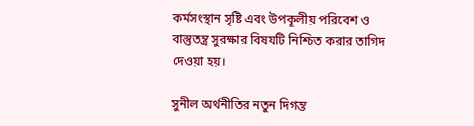কর্মসংস্থান সৃষ্টি এবং উপকূলীয় পরিবেশ ও বাস্তুতন্ত্র সুরক্ষার বিষযটি নিশ্চিত করার তাগিদ দেওয়া হয়।

সুনীল অর্থনীতির নতুন দিগন্ত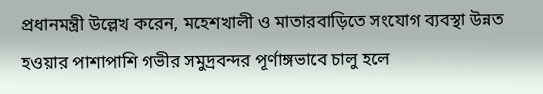প্রধানমন্ত্রী উল্লেখ করেন, মহেশখালী ও মাতারবাড়িতে সংযোগ ব্যবস্থা উন্নত হওয়ার পাশাপাশি গভীর সমুদ্রবন্দর পূর্ণাঙ্গভাবে চালু হলে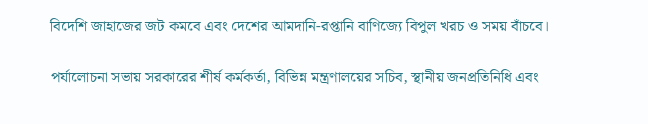বিদেশি জাহাজের জট কমবে এবং দেশের আমদানি-রপ্তানি বাণিজ্যে বিপুল খরচ ও সময় বাঁচবে।

পর্যালোচনা সভায় সরকারের শীর্ষ কর্মকর্তা, বিভিন্ন মন্ত্রণালয়ের সচিব, স্থানীয় জনপ্রতিনিধি এবং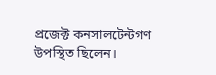প্রজেক্ট কনসালটেন্টগণ উপস্থিত ছিলেন।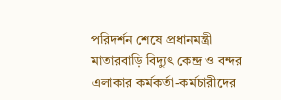পরিদর্শন শেষে প্রধানমন্ত্রী মাতারবাড়ি বিদ্যুৎ কেন্দ্র ও বন্দর এলাকার কর্মকর্তা-কর্মচারীদের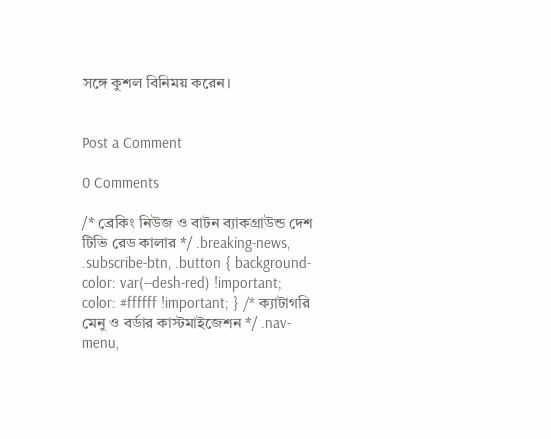সঙ্গে কুশল বিনিময় করেন।


Post a Comment

0 Comments

/* ব্রেকিং নিউজ ও বাটন ব্যাকগ্রাউন্ড দেশ টিভি রেড কালার */ .breaking-news, .subscribe-btn, .button { background-color: var(--desh-red) !important; color: #ffffff !important; } /* ক্যাটাগরি মেনু ও বর্ডার কাস্টমাইজেশন */ .nav-menu,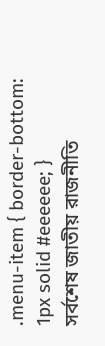.menu-item { border-bottom: 1px solid #eeeeee; }
সর্বশেষ জাতীয় রাজনীতি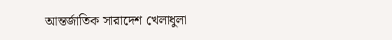আন্তর্জাতিক সারাদেশ খেলাধুলা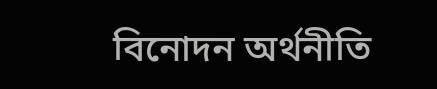বিনোদন অর্থনীতি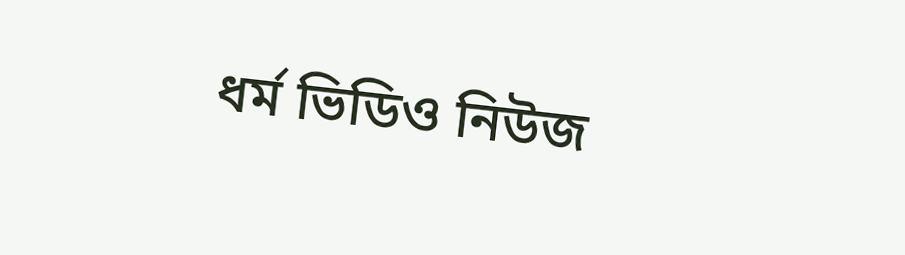ধর্ম ভিডিও নিউজ